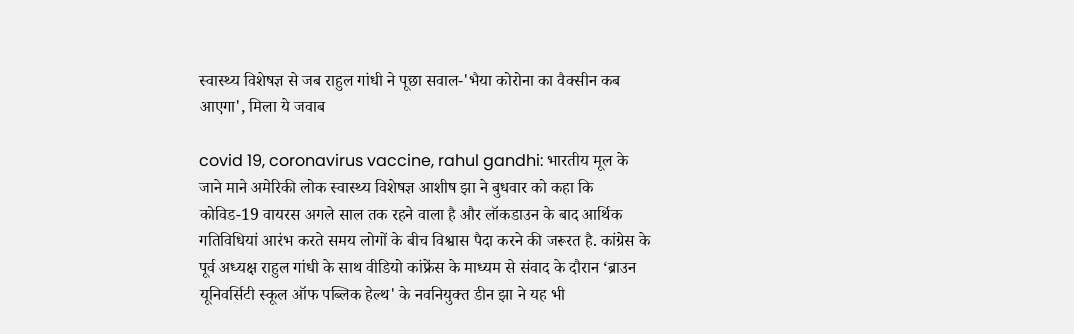स्वास्थ्य विशेषज्ञ से जब राहुल गांधी ने पूछा सवाल-'भैया कोरोना का वैक्सीन कब आएगा', मिला ये जवाब

covid 19, coronavirus vaccine, rahul gandhi: भारतीय मूल के जाने माने अमेरिकी लोक स्वास्थ्य विशेषज्ञ आशीष झा ने बुधवार को कहा कि कोविड-19 वायरस अगले साल तक रहने वाला है और लॉकडाउन के बाद आर्थिक गतिविधियां आरंभ करते समय लोगों के बीच विश्वास पैदा करने की जरूरत है. कांग्रेस के पूर्व अध्यक्ष राहुल गांधी के साथ वीडियो कांफ्रेंस के माध्यम से संवाद के दौरान ‘ब्राउन यूनिवर्सिटी स्कूल ऑफ पब्लिक हेल्थ' के नवनियुक्त डीन झा ने यह भी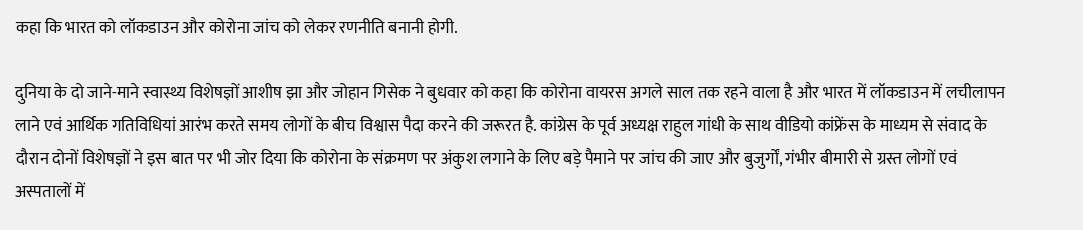कहा कि भारत को लॉकडाउन और कोरोना जांच को लेकर रणनीति बनानी होगी.

दुनिया के दो जाने-माने स्वास्थ्य विशेषज्ञों आशीष झा और जोहान गिसेक ने बुधवार को कहा कि कोरोना वायरस अगले साल तक रहने वाला है और भारत में लॉकडाउन में लचीलापन लाने एवं आर्थिक गतिविधियां आरंभ करते समय लोगों के बीच विश्वास पैदा करने की जरूरत है. कांग्रेस के पूर्व अध्यक्ष राहुल गांधी के साथ वीडियो कांफ्रेंस के माध्यम से संवाद के दौरान दोनों विशेषज्ञों ने इस बात पर भी जोर दिया कि कोरोना के संक्रमण पर अंकुश लगाने के लिए बड़े पैमाने पर जांच की जाए और बुजुर्गों, गंभीर बीमारी से ग्रस्त लोगों एवं अस्पतालों में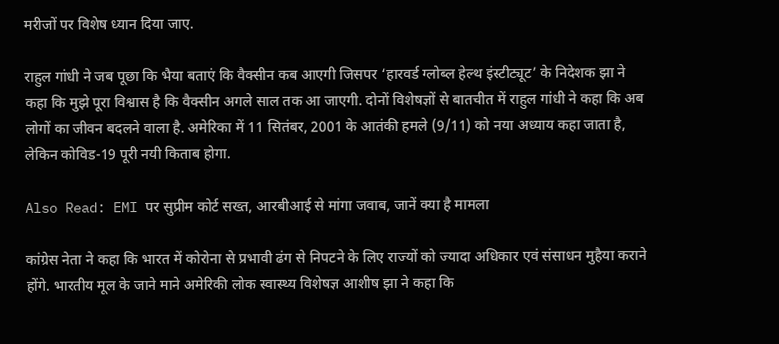मरीजों पर विशेष ध्यान दिया जाए.

राहुल गांधी ने जब पूछा कि भैया बताएं कि वैक्सीन कब आएगी जिसपर ‘हारवर्ड ग्लोब्ल हेल्थ इंस्टीट्यूट’ के निदेशक झा ने कहा कि मुझे पूरा विश्वास है कि वैक्सीन अगले साल तक आ जाएगी. दोनों विशेषज्ञों से बातचीत में राहुल गांधी ने कहा कि अब लोगों का जीवन बदलने वाला है. अमेरिका में 11 सितंबर, 2001 के आतंकी हमले (9/11) को नया अध्याय कहा जाता है, लेकिन कोविड-19 पूरी नयी किताब होगा.

Also Read: EMI पर सुप्रीम कोर्ट सख्त, आरबीआई से मांगा जवाब, जानें क्या है मामला

कांग्रेस नेता ने कहा कि भारत में कोरोना से प्रभावी ढंग से निपटने के लिए राज्यों को ज्यादा अधिकार एवं संसाधन मुहैया कराने होंगे. भारतीय मूल के जाने माने अमेरिकी लोक स्वास्थ्य विशेषज्ञ आशीष झा ने कहा कि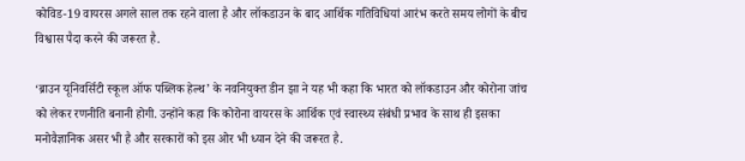कोविड-19 वायरस अगले साल तक रहने वाला है और लॉकडाउन के बाद आर्थिक गतिविधियां आरंभ करते समय लोगों के बीच विश्वास पैदा करने की जरूरत है.

‘ब्राउन यूनिवर्सिटी स्कूल ऑफ पब्लिक हेल्थ’ के नवनियुक्त डीन झा ने यह भी कहा कि भारत को लॉकडाउन और कोरोना जांच को लेकर रणनीति बनानी होगी. उन्होंने कहा कि कोरोना वायरस के आर्थिक एवं स्वास्थ्य संबंधी प्रभाव के साथ ही इसका मनोवैज्ञानिक असर भी है और सरकारों को इस ओर भी ध्यान देने की जरूरत है.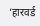‘हारवर्ड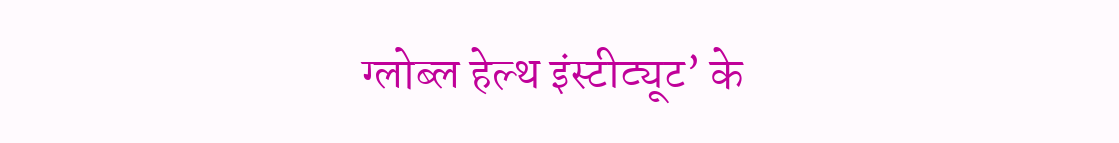ग्लोब्ल हेल्थ इंस्टीट्यूट’ के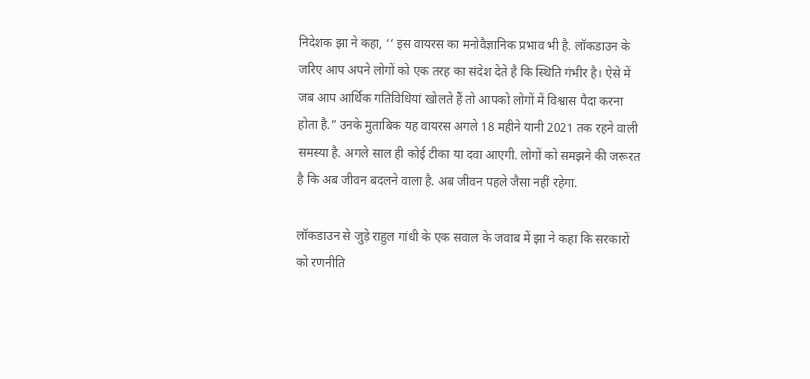निदेशक झा ने कहा, ‘‘ इस वायरस का मनोवैज्ञानिक प्रभाव भी है. लॉकडाउन के जरिए आप अपने लोगों को एक तरह का संदेश देते है कि स्थिति गंभीर है। ऐसे में जब आप आर्थिक गतिविधियां खोलते हैं तो आपको लोगों में विश्वास पैदा करना होता है.” उनके मुताबिक यह वायरस अगले 18 महीने यानी 2021 तक रहने वाली समस्या है. अगले साल ही कोई टीका या दवा आएगी. लोगों को समझने की जरूरत है कि अब जीवन बदलने वाला है. अब जीवन पहले जैसा नहीं रहेगा.

लॉकडाउन से जुड़े राहुल गांधी के एक सवाल के जवाब में झा ने कहा कि सरकारों को रणनीति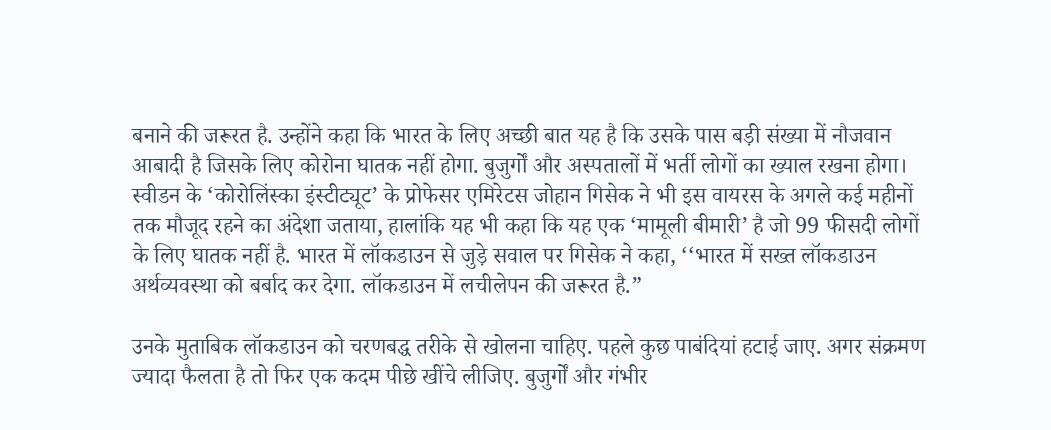बनाने की जरूरत है. उन्होंने कहा कि भारत के लिए अच्छी बात यह है कि उसके पास बड़ी संख्या में नौजवान आबादी है जिसके लिए कोरोना घातक नहीं होगा. बुजुर्गों और अस्पतालों में भर्ती लोगों का ख्याल रखना होगा। स्वीडन के ‘कोरोलिंस्का इंस्टीट्यूट’ के प्रोफेसर एमिरेटस जोहान गिसेक ने भी इस वायरस के अगले कई महीनों तक मौजूद रहने का अंदेशा जताया, हालांकि यह भी कहा कि यह एक ‘मामूली बीमारी’ है जो 99 फीसदी लोगों के लिए घातक नहीं है. भारत में लॉकडाउन से जुड़े सवाल पर गिसेक ने कहा, ‘‘भारत में सख्त लॉकडाउन अर्थव्यवस्था को बर्बाद कर देगा. लॉकडाउन में लचीलेपन की जरूरत है.”

उनके मुताबिक लॉकडाउन को चरणबद्ध तरीके से खोलना चाहिए. पहले कुछ पाबंदियां हटाई जाए. अगर संक्रमण ज्यादा फैलता है तो फिर एक कदम पीछे खींचे लीजिए. बुजुर्गों और गंभीर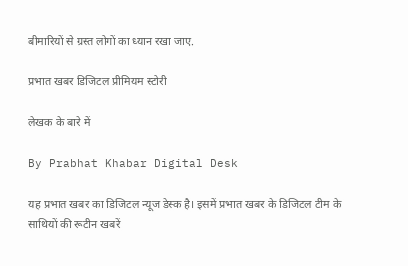बीमारियों से ग्रस्त लोगों का ध्यान रखा जाए.

प्रभात खबर डिजिटल प्रीमियम स्टोरी

लेखक के बारे में

By Prabhat Khabar Digital Desk

यह प्रभात खबर का डिजिटल न्यूज डेस्क है। इसमें प्रभात खबर के डिजिटल टीम के साथियों की रूटीन खबरें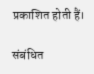प्रकाशित होती हैं।

संबंधित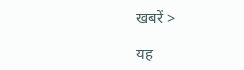खबरें >

यह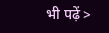भी पढ़ें >